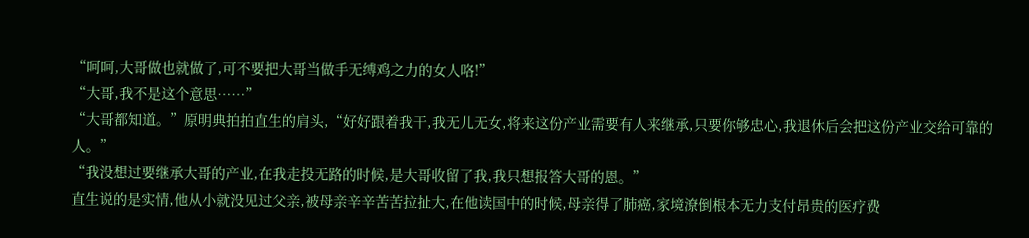“呵呵,大哥做也就做了,可不要把大哥当做手无缚鸡之力的女人咯!”
“大哥,我不是这个意思……”
“大哥都知道。”原明典拍拍直生的肩头,“好好跟着我干,我无儿无女,将来这份产业需要有人来继承,只要你够忠心,我退休后会把这份产业交给可靠的人。”
“我没想过要继承大哥的产业,在我走投无路的时候,是大哥收留了我,我只想报答大哥的恩。”
直生说的是实情,他从小就没见过父亲,被母亲辛辛苦苦拉扯大,在他读国中的时候,母亲得了肺癌,家境潦倒根本无力支付昂贵的医疗费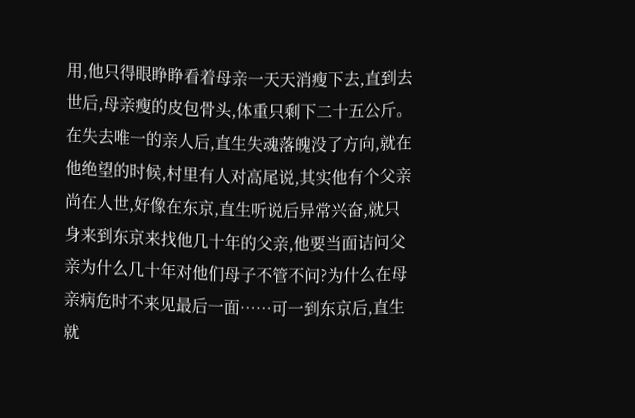用,他只得眼睁睁看着母亲一天天消瘦下去,直到去世后,母亲瘦的皮包骨头,体重只剩下二十五公斤。在失去唯一的亲人后,直生失魂落魄没了方向,就在他绝望的时候,村里有人对高尾说,其实他有个父亲尚在人世,好像在东京,直生听说后异常兴奋,就只身来到东京来找他几十年的父亲,他要当面诘问父亲为什么几十年对他们母子不管不问?为什么在母亲病危时不来见最后一面……可一到东京后,直生就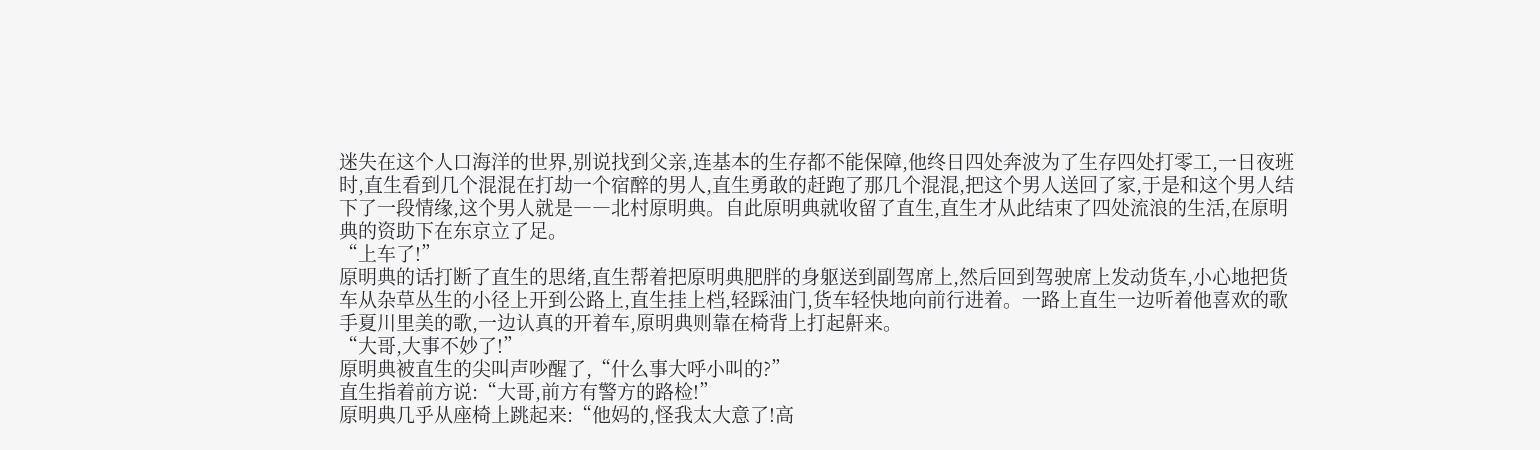迷失在这个人口海洋的世界,别说找到父亲,连基本的生存都不能保障,他终日四处奔波为了生存四处打零工,一日夜班时,直生看到几个混混在打劫一个宿醉的男人,直生勇敢的赶跑了那几个混混,把这个男人送回了家,于是和这个男人结下了一段情缘,这个男人就是――北村原明典。自此原明典就收留了直生,直生才从此结束了四处流浪的生活,在原明典的资助下在东京立了足。
“上车了!”
原明典的话打断了直生的思绪,直生帮着把原明典肥胖的身躯送到副驾席上,然后回到驾驶席上发动货车,小心地把货车从杂草丛生的小径上开到公路上,直生挂上档,轻踩油门,货车轻快地向前行进着。一路上直生一边听着他喜欢的歌手夏川里美的歌,一边认真的开着车,原明典则靠在椅背上打起鼾来。
“大哥,大事不妙了!”
原明典被直生的尖叫声吵醒了,“什么事大呼小叫的?”
直生指着前方说:“大哥,前方有警方的路检!”
原明典几乎从座椅上跳起来:“他妈的,怪我太大意了!高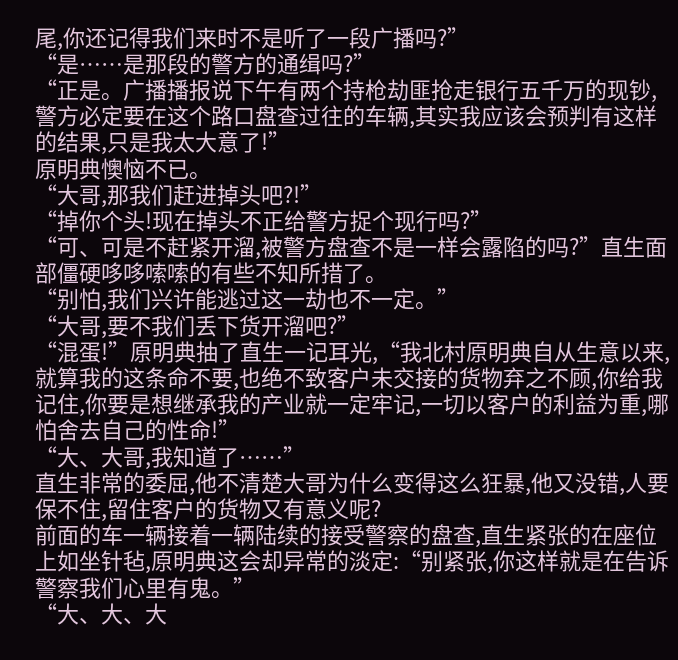尾,你还记得我们来时不是听了一段广播吗?”
“是……是那段的警方的通缉吗?”
“正是。广播播报说下午有两个持枪劫匪抢走银行五千万的现钞,警方必定要在这个路口盘查过往的车辆,其实我应该会预判有这样的结果,只是我太大意了!”
原明典懊恼不已。
“大哥,那我们赶进掉头吧?!”
“掉你个头!现在掉头不正给警方捉个现行吗?”
“可、可是不赶紧开溜,被警方盘查不是一样会露陷的吗?”直生面部僵硬哆哆嗦嗦的有些不知所措了。
“别怕,我们兴许能逃过这一劫也不一定。”
“大哥,要不我们丢下货开溜吧?”
“混蛋!”原明典抽了直生一记耳光,“我北村原明典自从生意以来,就算我的这条命不要,也绝不致客户未交接的货物弃之不顾,你给我记住,你要是想继承我的产业就一定牢记,一切以客户的利益为重,哪怕舍去自己的性命!”
“大、大哥,我知道了……”
直生非常的委屈,他不清楚大哥为什么变得这么狂暴,他又没错,人要保不住,留住客户的货物又有意义呢?
前面的车一辆接着一辆陆续的接受警察的盘查,直生紧张的在座位上如坐针毡,原明典这会却异常的淡定:“别紧张,你这样就是在告诉警察我们心里有鬼。”
“大、大、大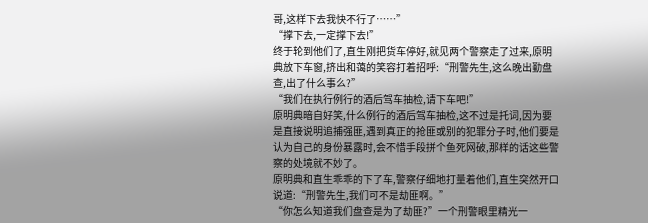哥,这样下去我快不行了……”
“撑下去,一定撑下去!”
终于轮到他们了,直生刚把货车停好,就见两个警察走了过来,原明典放下车窗,挤出和蔼的笑容打着招呼:“刑警先生,这么晚出勤盘查,出了什么事么?”
“我们在执行例行的酒后驾车抽检,请下车吧!”
原明典暗自好笑,什么例行的酒后驾车抽检,这不过是托词,因为要是直接说明追捕强匪,遇到真正的抢匪或别的犯罪分子时,他们要是认为自己的身份暴露时,会不惜手段拼个鱼死网破,那样的话这些警察的处境就不妙了。
原明典和直生乖乖的下了车,警察仔细地打量着他们,直生突然开口说道:“刑警先生,我们可不是劫匪啊。”
“你怎么知道我们盘查是为了劫匪?”一个刑警眼里精光一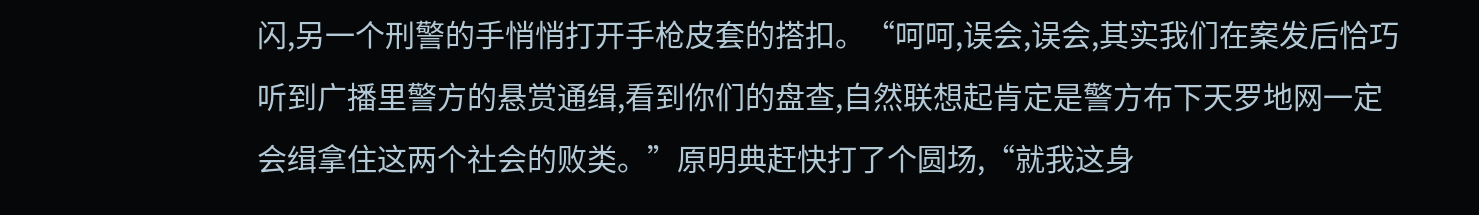闪,另一个刑警的手悄悄打开手枪皮套的搭扣。“呵呵,误会,误会,其实我们在案发后恰巧听到广播里警方的悬赏通缉,看到你们的盘查,自然联想起肯定是警方布下天罗地网一定会缉拿住这两个社会的败类。”原明典赶快打了个圆场,“就我这身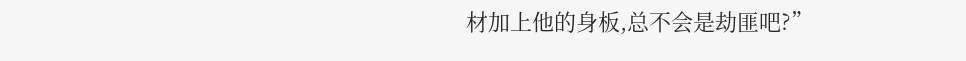材加上他的身板,总不会是劫匪吧?”